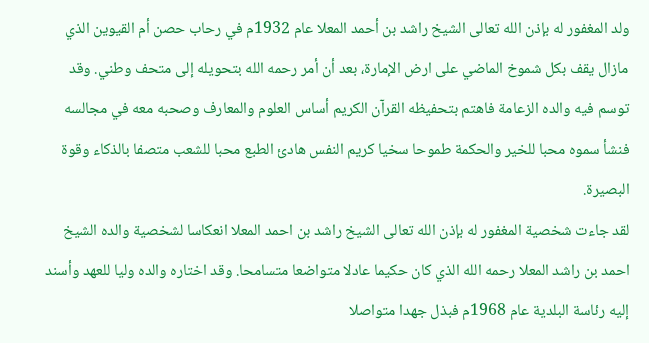ولد المغفور له بإذن الله تعالى الشيخ راشد بن أحمد المعلا عام 1932م في رحاب حصن أم القيوين الذي مازال يقف بكل شموخ الماضي على ارض الإمارة، بعد أن أمر رحمه الله بتحويله إلى متحف وطني. وقد توسم فيه والده الزعامة فاهتم بتحفيظه القرآن الكريم أساس العلوم والمعارف وصحبه معه في مجالسه فنشأ سموه محبا للخير والحكمة طموحا سخيا كريم النفس هادئ الطبع محبا للشعب متصفا بالذكاء وقوة البصيرة.
لقد جاءت شخصية المغفور له بإذن الله تعالى الشيخ راشد بن احمد المعلا انعكاسا لشخصية والده الشيخ احمد بن راشد المعلا رحمه الله الذي كان حكيما عادلا متواضعا متسامحا. وقد اختاره والده وليا للعهد وأسند إليه رئاسة البلدية عام 1968م فبذل جهدا متواصلا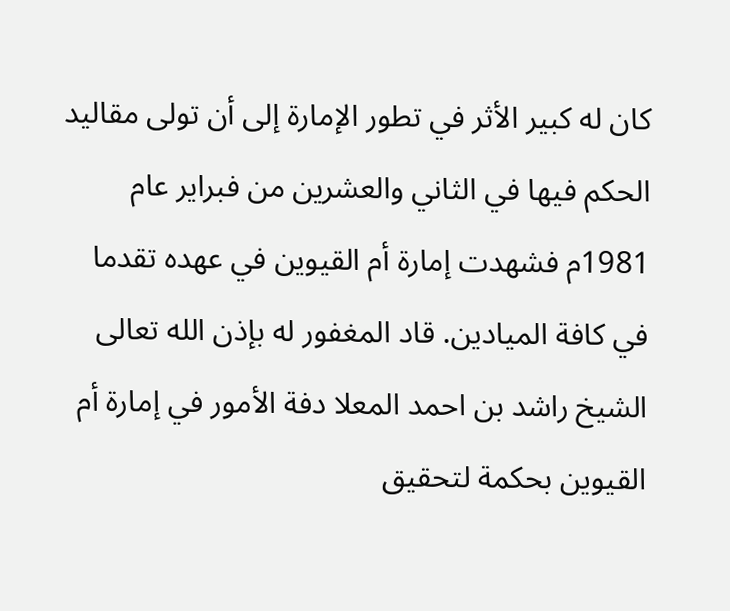كان له كبير الأثر في تطور الإمارة إلى أن تولى مقاليد الحكم فيها في الثاني والعشرين من فبراير عام 1981م فشهدت إمارة أم القيوين في عهده تقدما في كافة الميادين. قاد المغفور له بإذن الله تعالى الشيخ راشد بن احمد المعلا دفة الأمور في إمارة أم القيوين بحكمة لتحقيق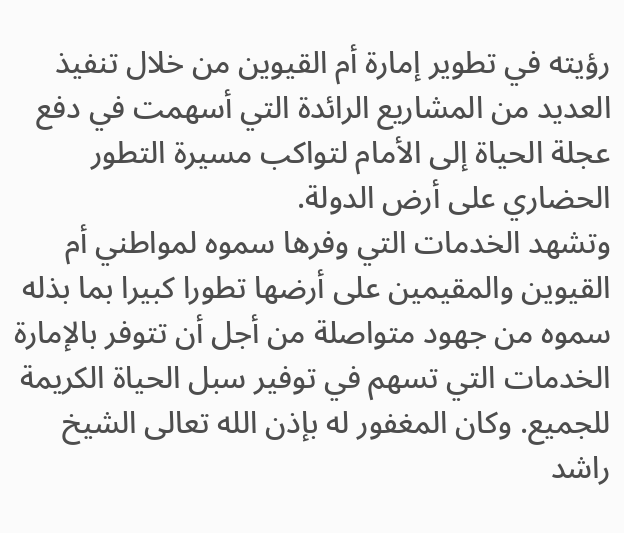رؤيته في تطوير إمارة أم القيوين من خلال تنفيذ العديد من المشاريع الرائدة التي أسهمت في دفع عجلة الحياة إلى الأمام لتواكب مسيرة التطور الحضاري على أرض الدولة.
وتشهد الخدمات التي وفرها سموه لمواطني أم القيوين والمقيمين على أرضها تطورا كبيرا بما بذله سموه من جهود متواصلة من أجل أن تتوفر بالإمارة الخدمات التي تسهم في توفير سبل الحياة الكريمة للجميع. وكان المغفور له بإذن الله تعالى الشيخ راشد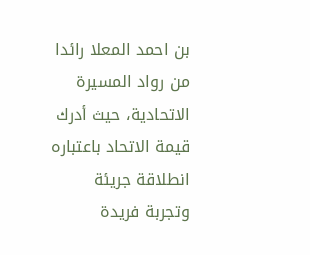بن احمد المعلا رائدا من رواد المسيرة الاتحادية، حيث أدرك قيمة الاتحاد باعتباره انطلاقة جريئة وتجربة فريدة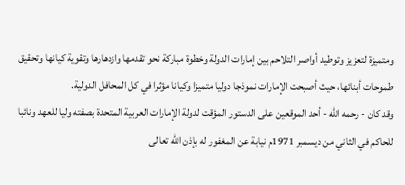ومتميزة لتعزيز وتوطيد أواصر التلاحم بين إمارات الدولة وخطوة مباركة نحو تقدمها وازدهارها وتقوية كيانها وتحقيق طموحات أبنائها، حيث أصبحت الإمارات نموذجا دوليا متميزا وكيانا مؤثرا في كل المحافل الدولية.
وقد كان - رحمه الله - أحد الموقعين على الدستور المؤقت لدولة الإمارات العربية المتحدة بصفته وليا للعهد ونائبا للحاكم في الثاني من ديسمبر 1971م نيابة عن المغفور له بإذن الله تعالى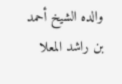والده الشيخ أحمد بن راشد المعلا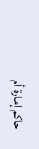حاكم إمارة أم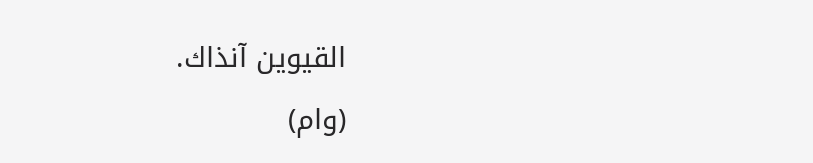القيوين آنذاك.
(وام)